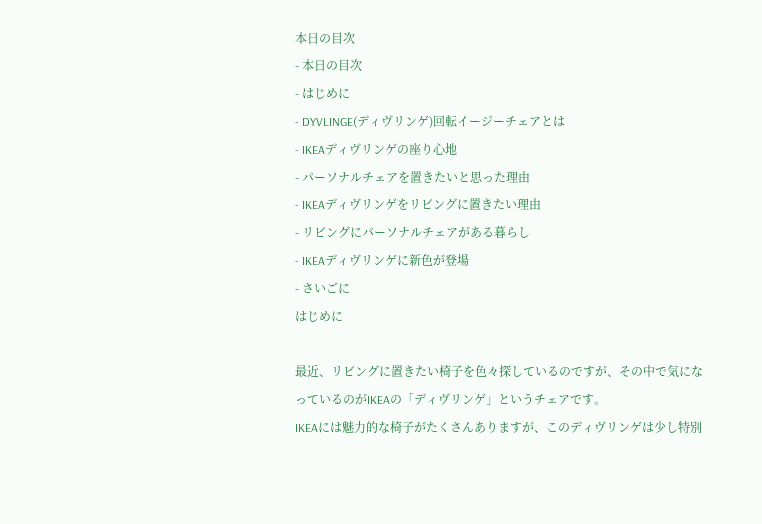本日の目次
- 本日の目次
- はじめに
- DYVLINGE(ディヴリンゲ)回転イージーチェアとは
- IKEAディヴリンゲの座り心地
- パーソナルチェアを置きたいと思った理由
- IKEAディヴリンゲをリビングに置きたい理由
- リビングにパーソナルチェアがある暮らし
- IKEAディヴリンゲに新色が登場
- さいごに
はじめに

最近、リビングに置きたい椅子を色々探しているのですが、その中で気になっているのがIKEAの「ディヴリンゲ」というチェアです。
IKEAには魅力的な椅子がたくさんありますが、このディヴリンゲは少し特別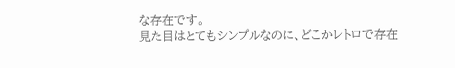な存在です。
見た目はとてもシンプルなのに、どこかレトロで存在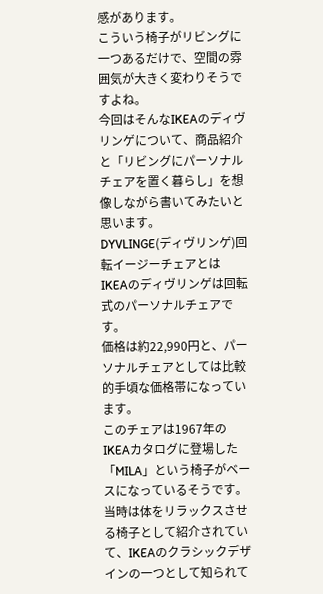感があります。
こういう椅子がリビングに一つあるだけで、空間の雰囲気が大きく変わりそうですよね。
今回はそんなIKEAのディヴリンゲについて、商品紹介と「リビングにパーソナルチェアを置く暮らし」を想像しながら書いてみたいと思います。
DYVLINGE(ディヴリンゲ)回転イージーチェアとは
IKEAのディヴリンゲは回転式のパーソナルチェアです。
価格は約22,990円と、パーソナルチェアとしては比較的手頃な価格帯になっています。
このチェアは1967年のIKEAカタログに登場した「MILA」という椅子がベースになっているそうです。
当時は体をリラックスさせる椅子として紹介されていて、IKEAのクラシックデザインの一つとして知られて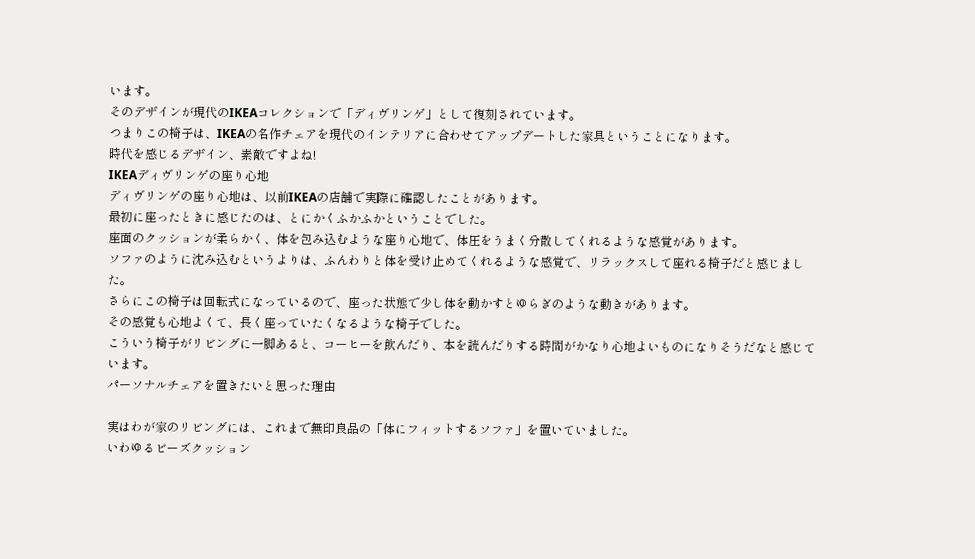います。
そのデザインが現代のIKEAコレクションで「ディヴリンゲ」として復刻されています。
つまりこの椅子は、IKEAの名作チェアを現代のインテリアに合わせてアップデートした家具ということになります。
時代を感じるデザイン、素敵ですよね!
IKEAディヴリンゲの座り心地
ディヴリンゲの座り心地は、以前IKEAの店舗で実際に確認したことがあります。
最初に座ったときに感じたのは、とにかくふかふかということでした。
座面のクッションが柔らかく、体を包み込むような座り心地で、体圧をうまく分散してくれるような感覚があります。
ソファのように沈み込むというよりは、ふんわりと体を受け止めてくれるような感覚で、リラックスして座れる椅子だと感じました。
さらにこの椅子は回転式になっているので、座った状態で少し体を動かすとゆらぎのような動きがあります。
その感覚も心地よくて、長く座っていたくなるような椅子でした。
こういう椅子がリビングに一脚あると、コーヒーを飲んだり、本を読んだりする時間がかなり心地よいものになりそうだなと感じています。
パーソナルチェアを置きたいと思った理由

実はわが家のリビングには、これまで無印良品の「体にフィットするソファ」を置いていました。
いわゆるビーズクッション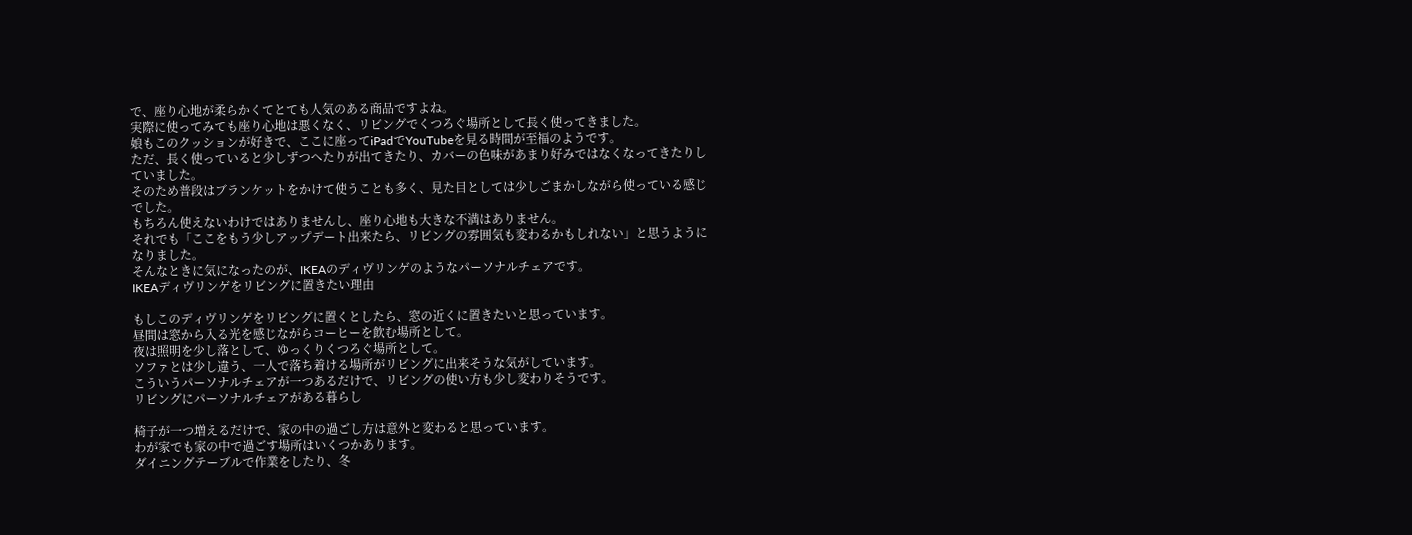で、座り心地が柔らかくてとても人気のある商品ですよね。
実際に使ってみても座り心地は悪くなく、リビングでくつろぐ場所として長く使ってきました。
娘もこのクッションが好きで、ここに座ってiPadでYouTubeを見る時間が至福のようです。
ただ、長く使っていると少しずつへたりが出てきたり、カバーの色味があまり好みではなくなってきたりしていました。
そのため普段はブランケットをかけて使うことも多く、見た目としては少しごまかしながら使っている感じでした。
もちろん使えないわけではありませんし、座り心地も大きな不満はありません。
それでも「ここをもう少しアップデート出来たら、リビングの雰囲気も変わるかもしれない」と思うようになりました。
そんなときに気になったのが、IKEAのディヴリンゲのようなパーソナルチェアです。
IKEAディヴリンゲをリビングに置きたい理由

もしこのディヴリンゲをリビングに置くとしたら、窓の近くに置きたいと思っています。
昼間は窓から入る光を感じながらコーヒーを飲む場所として。
夜は照明を少し落として、ゆっくりくつろぐ場所として。
ソファとは少し違う、一人で落ち着ける場所がリビングに出来そうな気がしています。
こういうパーソナルチェアが一つあるだけで、リビングの使い方も少し変わりそうです。
リビングにパーソナルチェアがある暮らし

椅子が一つ増えるだけで、家の中の過ごし方は意外と変わると思っています。
わが家でも家の中で過ごす場所はいくつかあります。
ダイニングテーブルで作業をしたり、冬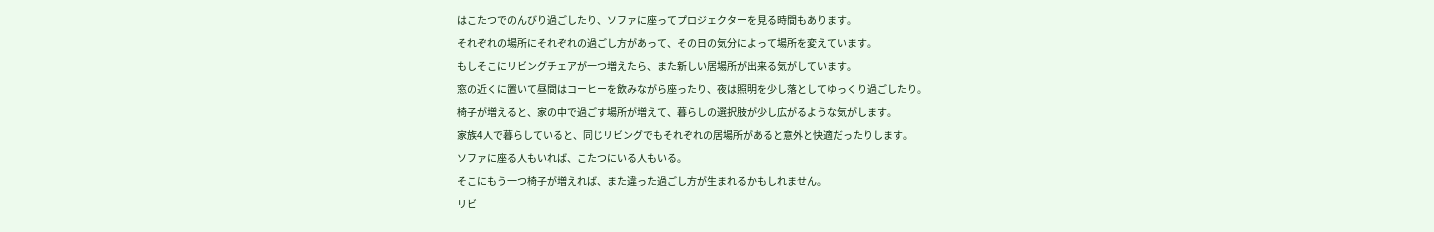はこたつでのんびり過ごしたり、ソファに座ってプロジェクターを見る時間もあります。
それぞれの場所にそれぞれの過ごし方があって、その日の気分によって場所を変えています。
もしそこにリビングチェアが一つ増えたら、また新しい居場所が出来る気がしています。
窓の近くに置いて昼間はコーヒーを飲みながら座ったり、夜は照明を少し落としてゆっくり過ごしたり。
椅子が増えると、家の中で過ごす場所が増えて、暮らしの選択肢が少し広がるような気がします。
家族4人で暮らしていると、同じリビングでもそれぞれの居場所があると意外と快適だったりします。
ソファに座る人もいれば、こたつにいる人もいる。
そこにもう一つ椅子が増えれば、また違った過ごし方が生まれるかもしれません。
リビ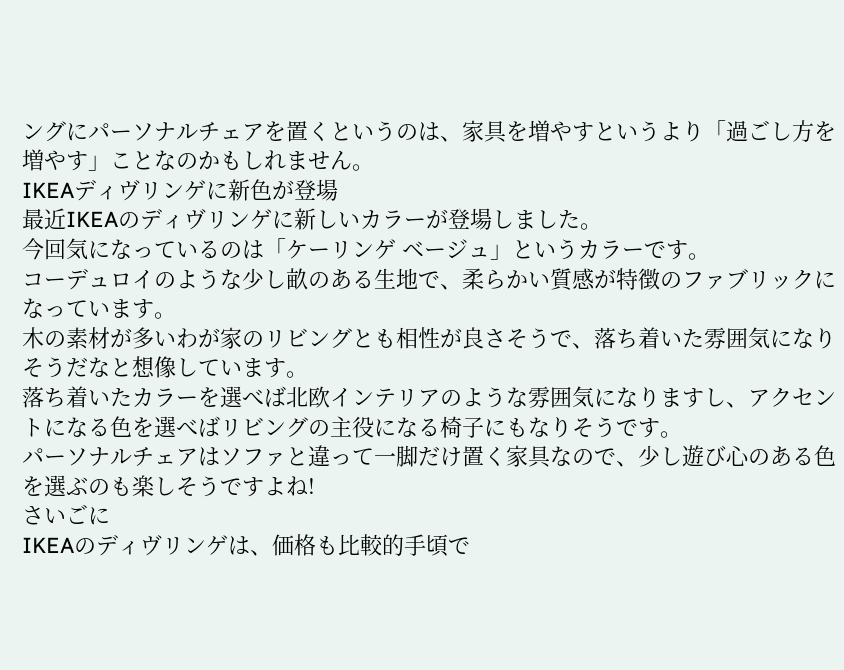ングにパーソナルチェアを置くというのは、家具を増やすというより「過ごし方を増やす」ことなのかもしれません。
IKEAディヴリンゲに新色が登場
最近IKEAのディヴリンゲに新しいカラーが登場しました。
今回気になっているのは「ケーリンゲ ベージュ」というカラーです。
コーデュロイのような少し畝のある生地で、柔らかい質感が特徴のファブリックになっています。
木の素材が多いわが家のリビングとも相性が良さそうで、落ち着いた雰囲気になりそうだなと想像しています。
落ち着いたカラーを選べば北欧インテリアのような雰囲気になりますし、アクセントになる色を選べばリビングの主役になる椅子にもなりそうです。
パーソナルチェアはソファと違って一脚だけ置く家具なので、少し遊び心のある色を選ぶのも楽しそうですよね!
さいごに
IKEAのディヴリンゲは、価格も比較的手頃で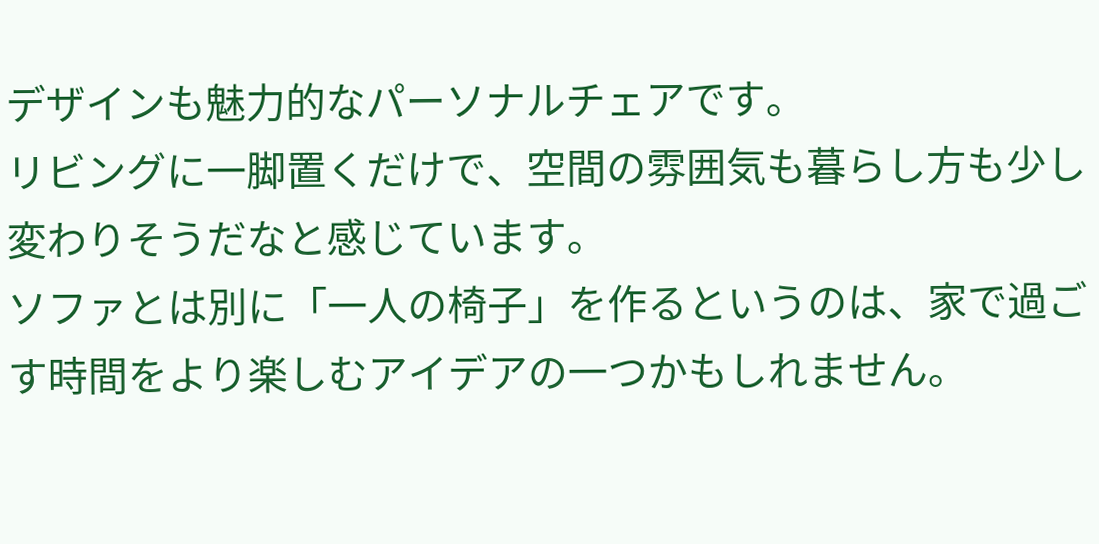デザインも魅力的なパーソナルチェアです。
リビングに一脚置くだけで、空間の雰囲気も暮らし方も少し変わりそうだなと感じています。
ソファとは別に「一人の椅子」を作るというのは、家で過ごす時間をより楽しむアイデアの一つかもしれません。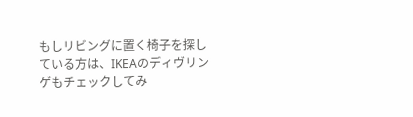もしリビングに置く椅子を探している方は、IKEAのディヴリンゲもチェックしてみ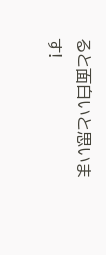ると面白いと思います!